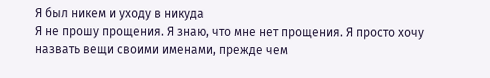Я был никем и уходу в никуда
Я не прошу прощения. Я знаю, что мне нет прощения. Я просто хочу назвать вещи своими именами, прежде чем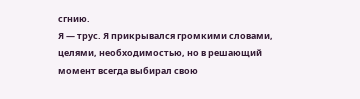сгнию.
Я — трус. Я прикрывался громкими словами, целями, необходимостью, но в решающий момент всегда выбирал свою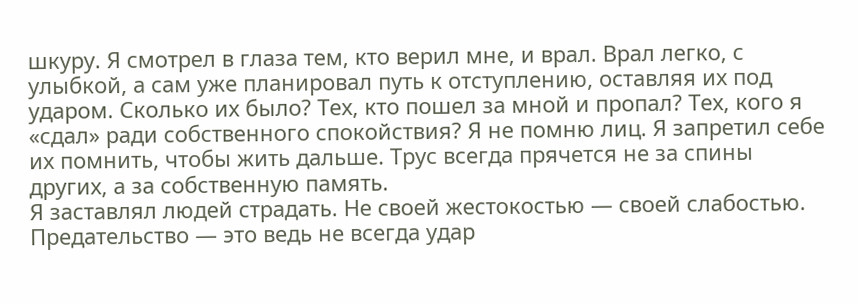шкуру. Я смотрел в глаза тем, кто верил мне, и врал. Врал легко, с улыбкой, а сам уже планировал путь к отступлению, оставляя их под ударом. Сколько их было? Тех, кто пошел за мной и пропал? Тех, кого я «сдал» ради собственного спокойствия? Я не помню лиц. Я запретил себе их помнить, чтобы жить дальше. Трус всегда прячется не за спины других, а за собственную память.
Я заставлял людей страдать. Не своей жестокостью — своей слабостью. Предательство — это ведь не всегда удар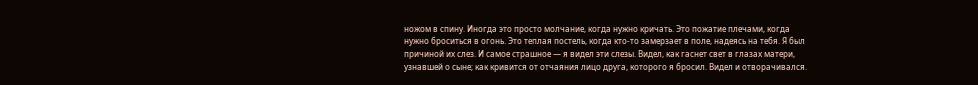ножом в спину. Иногда это просто молчание, когда нужно кричать. Это пожатие плечами, когда нужно броситься в огонь. Это теплая постель, когда кто-то замерзает в поле, надеясь на тебя. Я был причиной их слез. И самое страшное — я видел эти слезы. Видел, как гаснет свет в глазах матери, узнавшей о сыне; как кривится от отчаяния лицо друга, которого я бросил. Видел и отворачивался.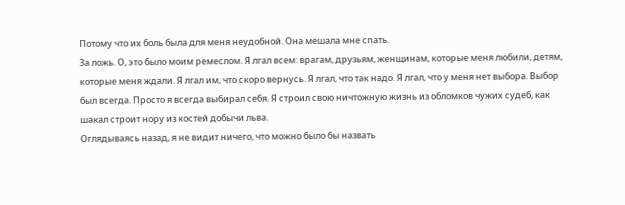Потому что их боль была для меня неудобной. Она мешала мне спать.
За ложь. О, это было моим ремеслом. Я лгал всем: врагам, друзьям, женщинам, которые меня любили, детям, которые меня ждали. Я лгал им, что скоро вернусь. Я лгал, что так надо. Я лгал, что у меня нет выбора. Выбор был всегда. Просто я всегда выбирал себя. Я строил свою ничтожную жизнь из обломков чужих судеб, как шакал строит нору из костей добычи льва.
Оглядываясь назад, я не видит ничего, что можно было бы назвать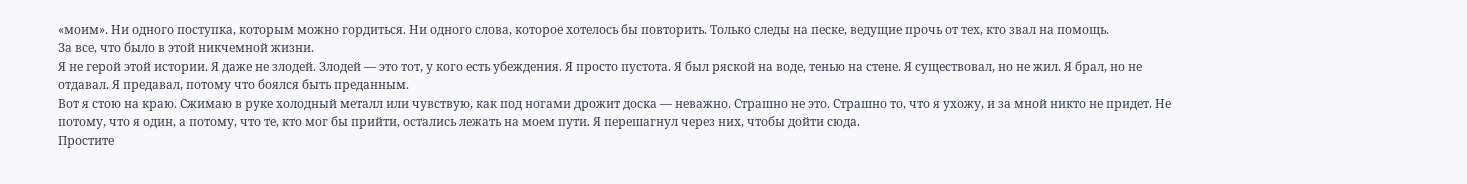«моим». Ни одного поступка, которым можно гордиться. Ни одного слова, которое хотелось бы повторить. Только следы на песке, ведущие прочь от тех, кто звал на помощь.
За все, что было в этой никчемной жизни.
Я не герой этой истории. Я даже не злодей. Злодей — это тот, у кого есть убеждения. Я просто пустота. Я был ряской на воде, тенью на стене. Я существовал, но не жил. Я брал, но не отдавал. Я предавал, потому что боялся быть преданным.
Вот я стою на краю. Сжимаю в руке холодный металл или чувствую, как под ногами дрожит доска — неважно. Страшно не это. Страшно то, что я ухожу, и за мной никто не придет. Не потому, что я один, а потому, что те, кто мог бы прийти, остались лежать на моем пути. Я перешагнул через них, чтобы дойти сюда.
Простите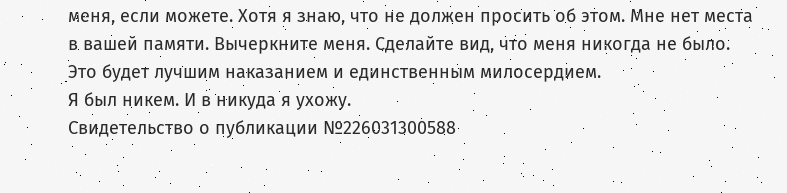меня, если можете. Хотя я знаю, что не должен просить об этом. Мне нет места в вашей памяти. Вычеркните меня. Сделайте вид, что меня никогда не было. Это будет лучшим наказанием и единственным милосердием.
Я был никем. И в никуда я ухожу.
Свидетельство о публикации №226031300588